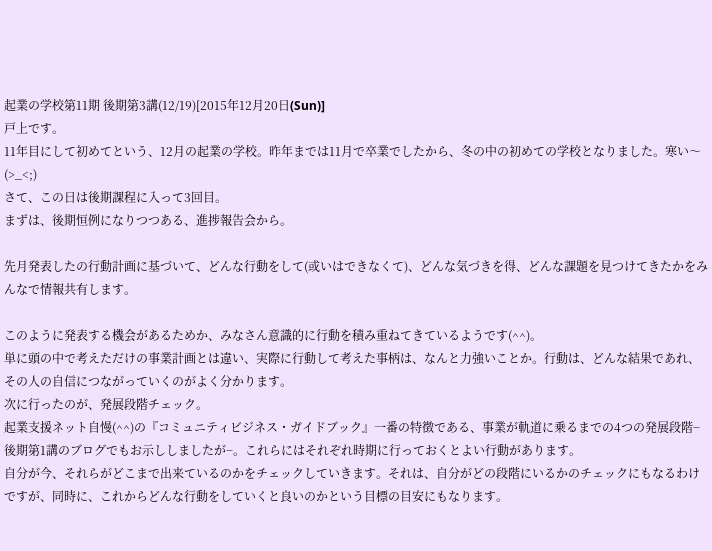起業の学校第11期 後期第3講(12/19)[2015年12月20日(Sun)]
戸上です。
11年目にして初めてという、12月の起業の学校。昨年までは11月で卒業でしたから、冬の中の初めての学校となりました。寒い〜(>_<;)
さて、この日は後期課程に入って3回目。
まずは、後期恒例になりつつある、進捗報告会から。

先月発表したの行動計画に基づいて、どんな行動をして(或いはできなくて)、どんな気づきを得、どんな課題を見つけてきたかをみんなで情報共有します。

このように発表する機会があるためか、みなさん意識的に行動を積み重ねてきているようです(^^)。
単に頭の中で考えただけの事業計画とは違い、実際に行動して考えた事柄は、なんと力強いことか。行動は、どんな結果であれ、その人の自信につながっていくのがよく分かります。
次に行ったのが、発展段階チェック。
起業支援ネット自慢(^^)の『コミュニティビジネス・ガイドブック』一番の特徴である、事業が軌道に乗るまでの4つの発展段階−後期第1講のブログでもお示ししましたが−。これらにはそれぞれ時期に行っておくとよい行動があります。
自分が今、それらがどこまで出来ているのかをチェックしていきます。それは、自分がどの段階にいるかのチェックにもなるわけですが、同時に、これからどんな行動をしていくと良いのかという目標の目安にもなります。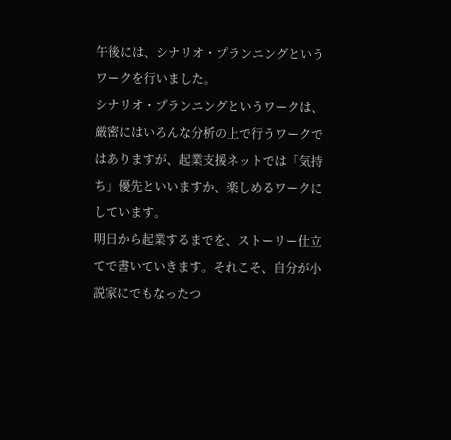午後には、シナリオ・プランニングというワークを行いました。
シナリオ・プランニングというワークは、厳密にはいろんな分析の上で行うワークではありますが、起業支援ネットでは「気持ち」優先といいますか、楽しめるワークにしています。
明日から起業するまでを、ストーリー仕立てで書いていきます。それこそ、自分が小説家にでもなったつ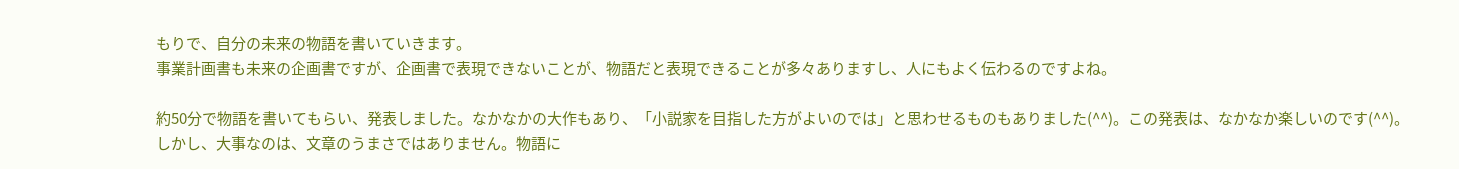もりで、自分の未来の物語を書いていきます。
事業計画書も未来の企画書ですが、企画書で表現できないことが、物語だと表現できることが多々ありますし、人にもよく伝わるのですよね。

約50分で物語を書いてもらい、発表しました。なかなかの大作もあり、「小説家を目指した方がよいのでは」と思わせるものもありました(^^)。この発表は、なかなか楽しいのです(^^)。
しかし、大事なのは、文章のうまさではありません。物語に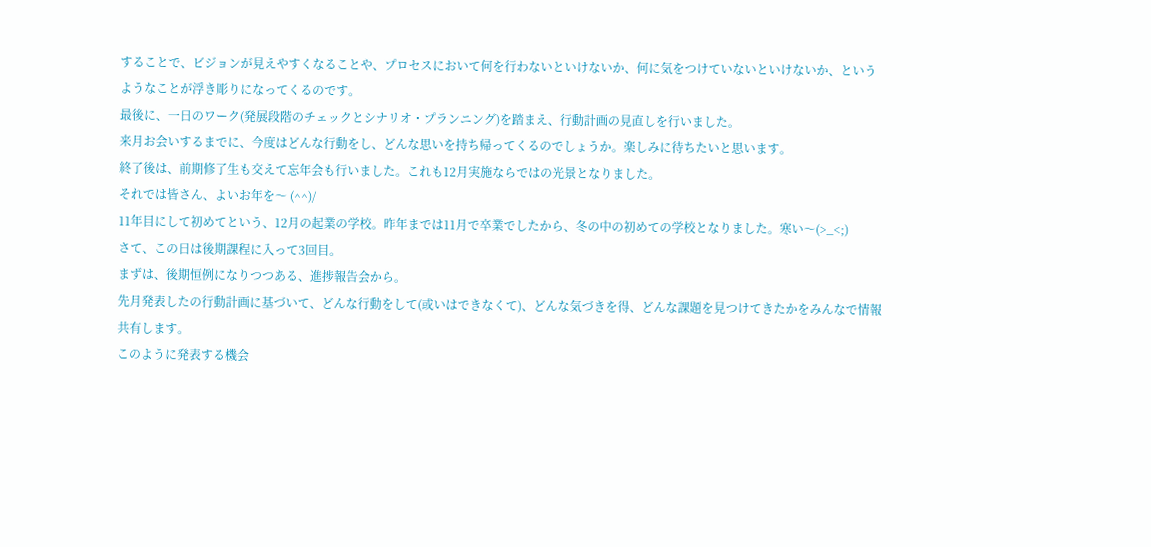することで、ビジョンが見えやすくなることや、プロセスにおいて何を行わないといけないか、何に気をつけていないといけないか、というようなことが浮き彫りになってくるのです。
最後に、一日のワーク(発展段階のチェックとシナリオ・プランニング)を踏まえ、行動計画の見直しを行いました。
来月お会いするまでに、今度はどんな行動をし、どんな思いを持ち帰ってくるのでしょうか。楽しみに待ちたいと思います。
終了後は、前期修了生も交えて忘年会も行いました。これも12月実施ならではの光景となりました。
それでは皆さん、よいお年を〜 (^^)/
11年目にして初めてという、12月の起業の学校。昨年までは11月で卒業でしたから、冬の中の初めての学校となりました。寒い〜(>_<;)
さて、この日は後期課程に入って3回目。
まずは、後期恒例になりつつある、進捗報告会から。
先月発表したの行動計画に基づいて、どんな行動をして(或いはできなくて)、どんな気づきを得、どんな課題を見つけてきたかをみんなで情報共有します。
このように発表する機会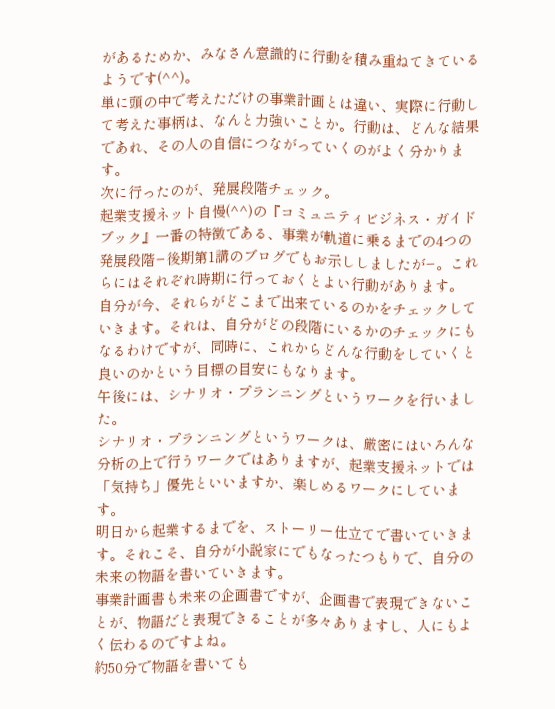があるためか、みなさん意識的に行動を積み重ねてきているようです(^^)。
単に頭の中で考えただけの事業計画とは違い、実際に行動して考えた事柄は、なんと力強いことか。行動は、どんな結果であれ、その人の自信につながっていくのがよく分かります。
次に行ったのが、発展段階チェック。
起業支援ネット自慢(^^)の『コミュニティビジネス・ガイドブック』一番の特徴である、事業が軌道に乗るまでの4つの発展段階−後期第1講のブログでもお示ししましたが−。これらにはそれぞれ時期に行っておくとよい行動があります。
自分が今、それらがどこまで出来ているのかをチェックしていきます。それは、自分がどの段階にいるかのチェックにもなるわけですが、同時に、これからどんな行動をしていくと良いのかという目標の目安にもなります。
午後には、シナリオ・プランニングというワークを行いました。
シナリオ・プランニングというワークは、厳密にはいろんな分析の上で行うワークではありますが、起業支援ネットでは「気持ち」優先といいますか、楽しめるワークにしています。
明日から起業するまでを、ストーリー仕立てで書いていきます。それこそ、自分が小説家にでもなったつもりで、自分の未来の物語を書いていきます。
事業計画書も未来の企画書ですが、企画書で表現できないことが、物語だと表現できることが多々ありますし、人にもよく伝わるのですよね。
約50分で物語を書いても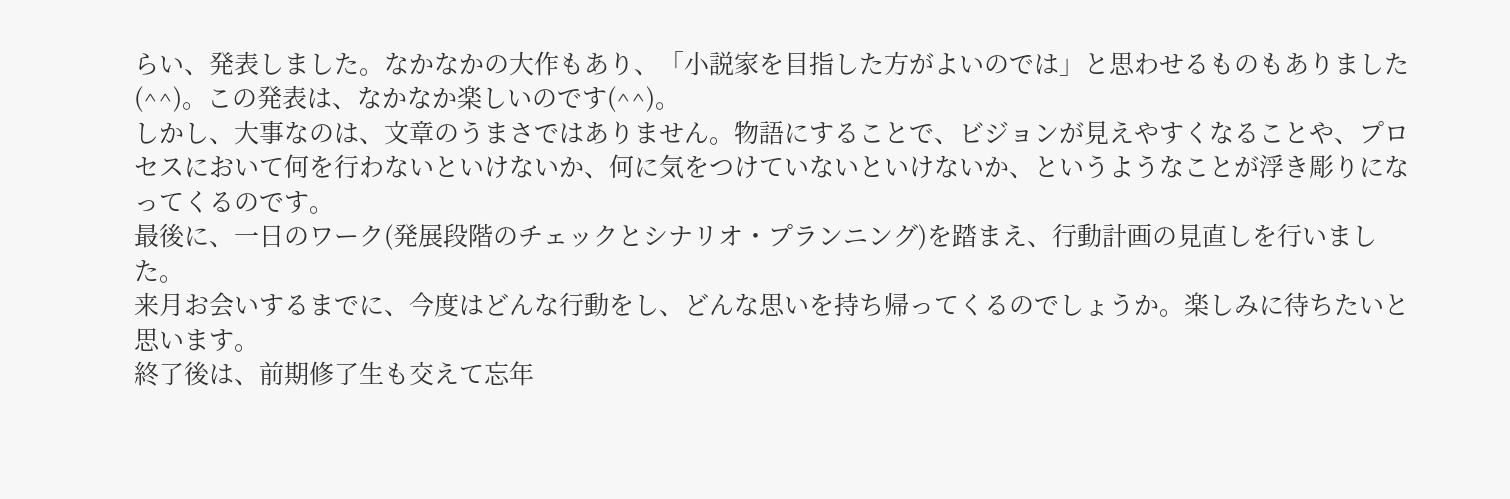らい、発表しました。なかなかの大作もあり、「小説家を目指した方がよいのでは」と思わせるものもありました(^^)。この発表は、なかなか楽しいのです(^^)。
しかし、大事なのは、文章のうまさではありません。物語にすることで、ビジョンが見えやすくなることや、プロセスにおいて何を行わないといけないか、何に気をつけていないといけないか、というようなことが浮き彫りになってくるのです。
最後に、一日のワーク(発展段階のチェックとシナリオ・プランニング)を踏まえ、行動計画の見直しを行いました。
来月お会いするまでに、今度はどんな行動をし、どんな思いを持ち帰ってくるのでしょうか。楽しみに待ちたいと思います。
終了後は、前期修了生も交えて忘年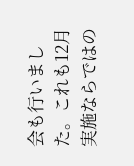会も行いました。これも12月実施ならではの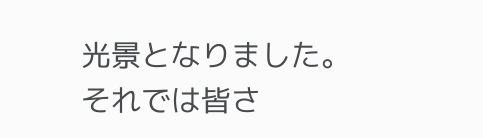光景となりました。
それでは皆さ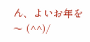ん、よいお年を〜 (^^)/